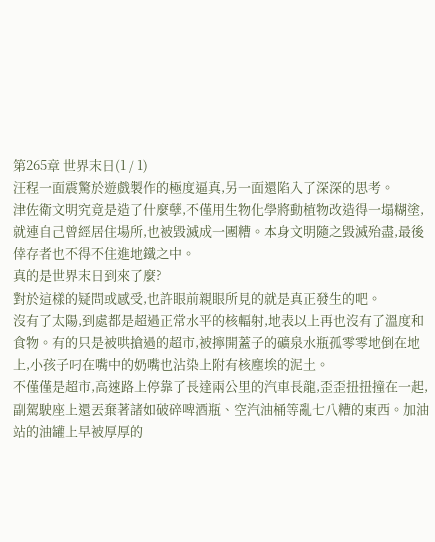第265章 世界末日(1 / 1)
汪程一面震驚於遊戲製作的極度逼真,另一面還陷入了深深的思考。
津佐衛文明究竟是造了什麼孽,不僅用生物化學將動植物改造得一塌糊塗,就連自己曾經居住場所,也被毀滅成一團糟。本身文明隨之毀滅殆盡,最後倖存者也不得不住進地鐵之中。
真的是世界末日到來了麼?
對於這樣的疑問或感受,也許眼前親眼所見的就是真正發生的吧。
沒有了太陽,到處都是超過正常水平的核輻射,地表以上再也沒有了溫度和食物。有的只是被哄搶過的超市,被擰開蓋子的礦泉水瓶孤零零地倒在地上,小孩子叼在嘴中的奶嘴也沾染上附有核塵埃的泥土。
不僅僅是超市,高速路上停靠了長達兩公里的汽車長龍,歪歪扭扭撞在一起,副駕駛座上還丟棄著諸如破碎啤酒瓶、空汽油桶等亂七八糟的東西。加油站的油罐上早被厚厚的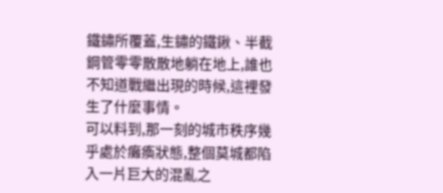鐵鏽所覆蓋,生鏽的鐵鍬、半截鋼管零零散散地躺在地上,誰也不知道戰繼出現的時候,這裡發生了什麼事情。
可以料到,那一刻的城市秩序幾乎處於癱瘓狀態,整個莫城都陷入一片巨大的混亂之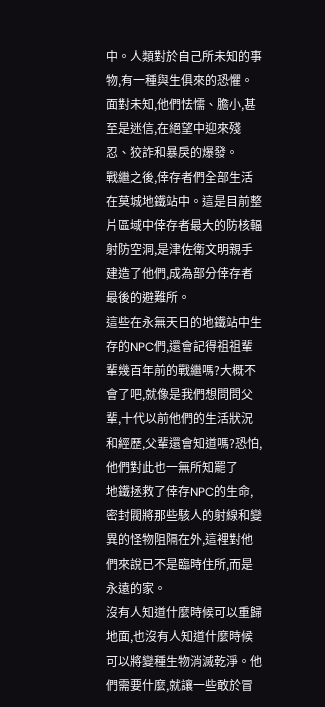中。人類對於自己所未知的事物,有一種與生俱來的恐懼。面對未知,他們怯懦、膽小,甚至是迷信,在絕望中迎來殘忍、狡詐和暴戾的爆發。
戰繼之後,倖存者們全部生活在莫城地鐵站中。這是目前整片區域中倖存者最大的防核輻射防空洞,是津佐衛文明親手建造了他們,成為部分倖存者最後的避難所。
這些在永無天日的地鐵站中生存的NPC們,還會記得祖祖輩輩幾百年前的戰繼嗎?大概不會了吧,就像是我們想問問父輩,十代以前他們的生活狀況和經歷,父輩還會知道嗎?恐怕,他們對此也一無所知罷了
地鐵拯救了倖存NPC的生命,密封閥將那些駭人的射線和變異的怪物阻隔在外,這裡對他們來說已不是臨時住所,而是永遠的家。
沒有人知道什麼時候可以重歸地面,也沒有人知道什麼時候可以將變種生物消滅乾淨。他們需要什麼,就讓一些敢於冒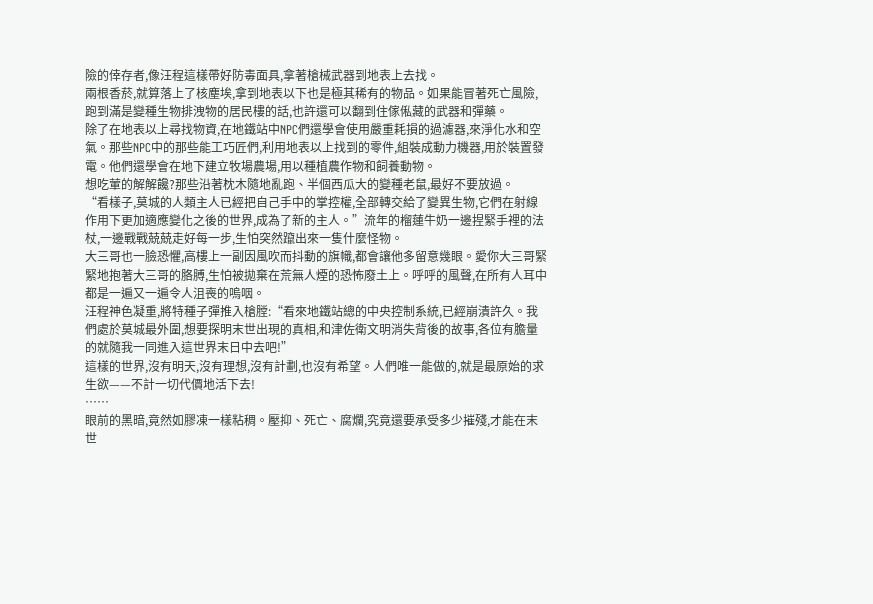險的倖存者,像汪程這樣帶好防毒面具,拿著槍械武器到地表上去找。
兩根香菸,就算落上了核塵埃,拿到地表以下也是極其稀有的物品。如果能冒著死亡風險,跑到滿是變種生物排洩物的居民樓的話,也許還可以翻到住傢俬藏的武器和彈藥。
除了在地表以上尋找物資,在地鐵站中NPC們還學會使用嚴重耗損的過濾器,來淨化水和空氣。那些NPC中的那些能工巧匠們,利用地表以上找到的零件,組裝成動力機器,用於裝置發電。他們還學會在地下建立牧場農場,用以種植農作物和飼養動物。
想吃葷的解解饞?那些沿著枕木隨地亂跑、半個西瓜大的變種老鼠,最好不要放過。
“看樣子,莫城的人類主人已經把自己手中的掌控權,全部轉交給了變異生物,它們在射線作用下更加適應變化之後的世界,成為了新的主人。”流年的榴蓮牛奶一邊捏緊手裡的法杖,一邊戰戰兢兢走好每一步,生怕突然躥出來一隻什麼怪物。
大三哥也一臉恐懼,高樓上一副因風吹而抖動的旗幟,都會讓他多留意幾眼。愛你大三哥緊緊地抱著大三哥的胳膊,生怕被拋棄在荒無人煙的恐怖廢土上。呼呼的風聲,在所有人耳中都是一遍又一遍令人沮喪的嗚咽。
汪程神色凝重,將特種子彈推入槍膛:“看來地鐵站總的中央控制系統,已經崩潰許久。我們處於莫城最外圍,想要探明末世出現的真相,和津佐衛文明消失背後的故事,各位有膽量的就隨我一同進入這世界末日中去吧!”
這樣的世界,沒有明天,沒有理想,沒有計劃,也沒有希望。人們唯一能做的,就是最原始的求生欲——不計一切代價地活下去!
……
眼前的黑暗,竟然如膠凍一樣粘稠。壓抑、死亡、腐爛,究竟還要承受多少摧殘,才能在末世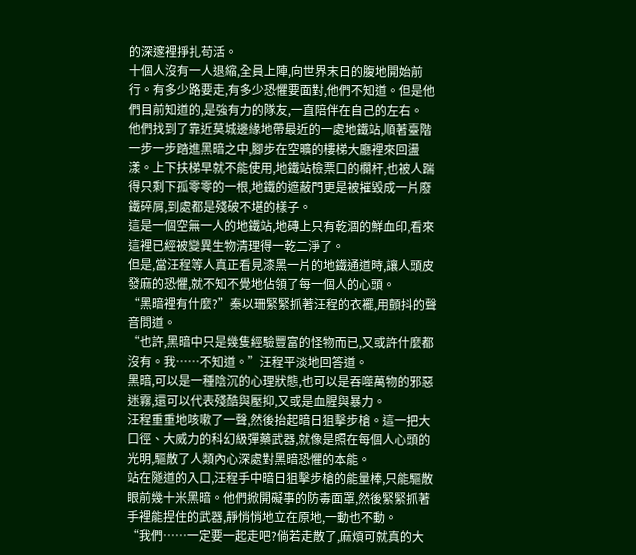的深邃裡掙扎苟活。
十個人沒有一人退縮,全員上陣,向世界末日的腹地開始前行。有多少路要走,有多少恐懼要面對,他們不知道。但是他們目前知道的,是強有力的隊友,一直陪伴在自己的左右。
他們找到了靠近莫城邊緣地帶最近的一處地鐵站,順著臺階一步一步踏進黑暗之中,腳步在空曠的樓梯大廳裡來回盪漾。上下扶梯早就不能使用,地鐵站檢票口的欄杆,也被人踹得只剩下孤零零的一根,地鐵的遮蔽門更是被摧毀成一片廢鐵碎屑,到處都是殘破不堪的樣子。
這是一個空無一人的地鐵站,地磚上只有乾涸的鮮血印,看來這裡已經被變異生物清理得一乾二淨了。
但是,當汪程等人真正看見漆黑一片的地鐵通道時,讓人頭皮發麻的恐懼,就不知不覺地佔領了每一個人的心頭。
“黑暗裡有什麼?”秦以珊緊緊抓著汪程的衣襬,用顫抖的聲音問道。
“也許,黑暗中只是幾隻經驗豐富的怪物而已,又或許什麼都沒有。我……不知道。”汪程平淡地回答道。
黑暗,可以是一種陰沉的心理狀態,也可以是吞噬萬物的邪惡迷霧,還可以代表殘酷與壓抑,又或是血腥與暴力。
汪程重重地咳嗽了一聲,然後抬起暗日狙擊步槍。這一把大口徑、大威力的科幻級彈藥武器,就像是照在每個人心頭的光明,驅散了人類內心深處對黑暗恐懼的本能。
站在隧道的入口,汪程手中暗日狙擊步槍的能量棒,只能驅散眼前幾十米黑暗。他們掀開礙事的防毒面罩,然後緊緊抓著手裡能捏住的武器,靜悄悄地立在原地,一動也不動。
“我們……一定要一起走吧?倘若走散了,麻煩可就真的大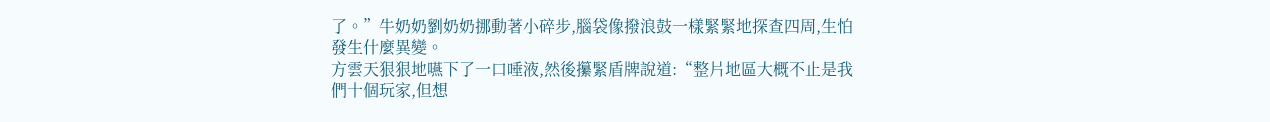了。”牛奶奶劉奶奶挪動著小碎步,腦袋像撥浪鼓一樣緊緊地探查四周,生怕發生什麼異變。
方雲天狠狠地嚥下了一口唾液,然後攥緊盾牌說道:“整片地區大概不止是我們十個玩家,但想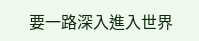要一路深入進入世界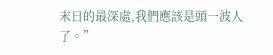末日的最深處,我們應該是頭一波人了。”